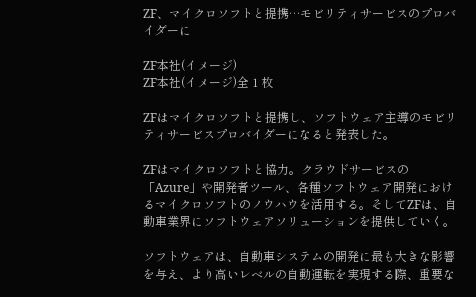ZF、マイクロソフトと提携…モビリティサービスのプロバイダーに

ZF本社(イメージ)
ZF本社(イメージ)全 1 枚

ZFはマイクロソフトと提携し、ソフトウェア主導のモビリティサービスプロバイダーになると発表した。

ZFはマイクロソフトと協力。クラウドサービスの「Azure」や開発者ツール、各種ソフトウェア開発におけるマイクロソフトのノウハウを活用する。そしてZFは、自動車業界にソフトウェアソリューションを提供していく。

ソフトウェアは、自動車システムの開発に最も大きな影響を与え、より高いレベルの自動運転を実現する際、重要な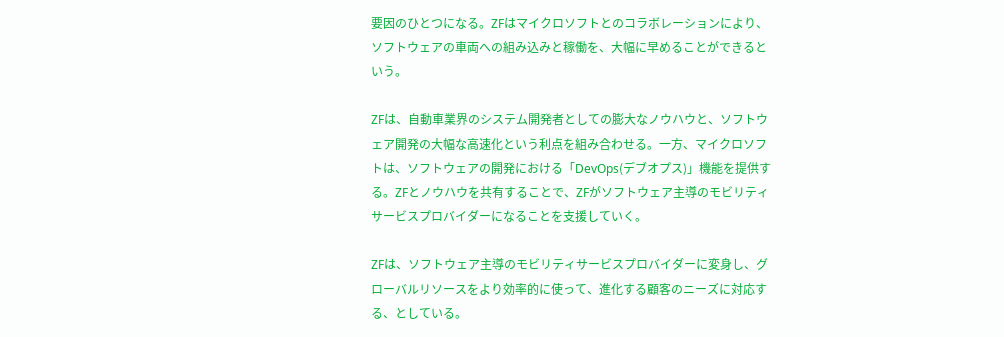要因のひとつになる。ZFはマイクロソフトとのコラボレーションにより、ソフトウェアの車両への組み込みと稼働を、大幅に早めることができるという。

ZFは、自動車業界のシステム開発者としての膨大なノウハウと、ソフトウェア開発の大幅な高速化という利点を組み合わせる。一方、マイクロソフトは、ソフトウェアの開発における「DevOps(デブオプス)」機能を提供する。ZFとノウハウを共有することで、ZFがソフトウェア主導のモビリティサービスプロバイダーになることを支援していく。

ZFは、ソフトウェア主導のモビリティサービスプロバイダーに変身し、グローバルリソースをより効率的に使って、進化する顧客のニーズに対応する、としている。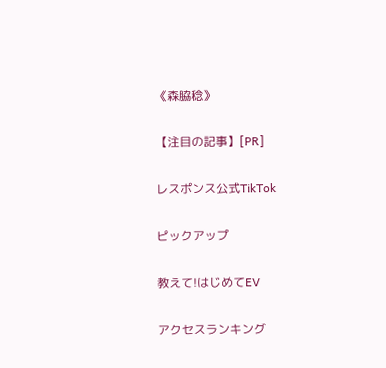《森脇稔》

【注目の記事】[PR]

レスポンス公式TikTok

ピックアップ

教えて!はじめてEV

アクセスランキング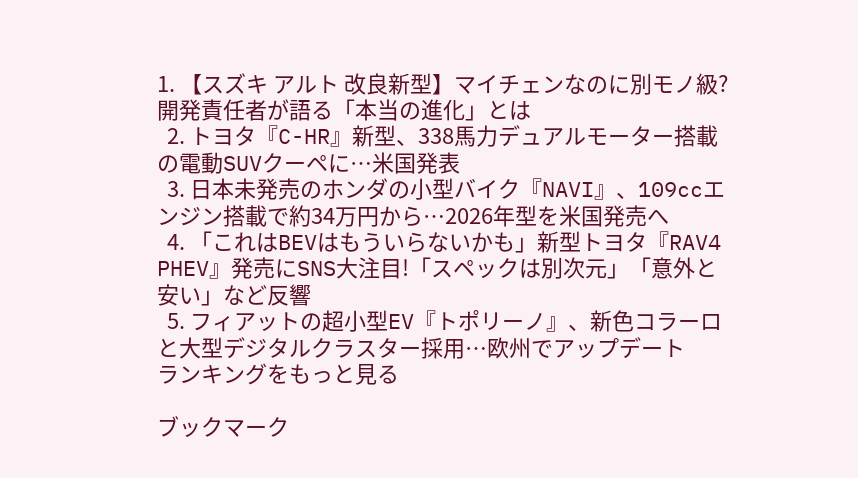1. 【スズキ アルト 改良新型】マイチェンなのに別モノ級? 開発責任者が語る「本当の進化」とは
  2. トヨタ『C-HR』新型、338馬力デュアルモーター搭載の電動SUVクーペに…米国発表
  3. 日本未発売のホンダの小型バイク『NAVI』、109ccエンジン搭載で約34万円から…2026年型を米国発売へ
  4. 「これはBEVはもういらないかも」新型トヨタ『RAV4 PHEV』発売にSNS大注目!「スペックは別次元」「意外と安い」など反響
  5. フィアットの超小型EV『トポリーノ』、新色コラーロと大型デジタルクラスター採用…欧州でアップデート
ランキングをもっと見る

ブックマーク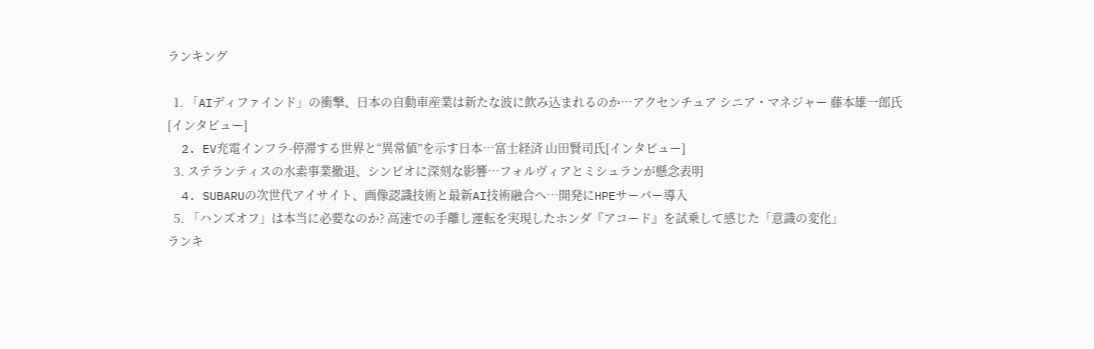ランキング

  1. 「AIディファインド」の衝撃、日本の自動車産業は新たな波に飲み込まれるのか…アクセンチュア シニア・マネジャー 藤本雄一郎氏[インタビュー]
  2. EV充電インフラ-停滞する世界と“異常値”を示す日本…富士経済 山田賢司氏[インタビュー]
  3. ステランティスの水素事業撤退、シンビオに深刻な影響…フォルヴィアとミシュランが懸念表明
  4. SUBARUの次世代アイサイト、画像認識技術と最新AI技術融合へ…開発にHPEサーバー導入
  5. 「ハンズオフ」は本当に必要なのか? 高速での手離し運転を実現したホンダ『アコード』を試乗して感じた「意識の変化」
ランキ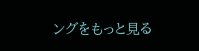ングをもっと見る